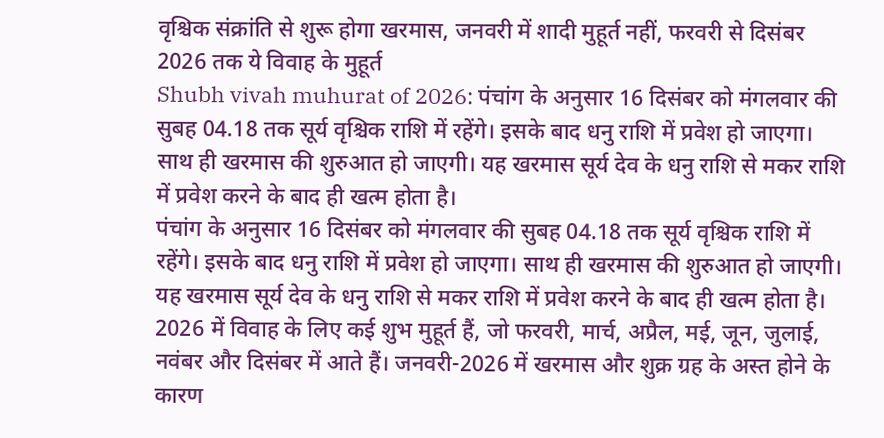वृश्चिक संक्रांति से शुरू होगा खरमास, जनवरी में शादी मुहूर्त नहीं, फरवरी से दिसंबर 2026 तक ये विवाह के मुहूर्त
Shubh vivah muhurat of 2026: पंचांग के अनुसार 16 दिसंबर को मंगलवार की सुबह 04.18 तक सूर्य वृश्चिक राशि में रहेंगे। इसके बाद धनु राशि में प्रवेश हो जाएगा। साथ ही खरमास की शुरुआत हो जाएगी। यह खरमास सूर्य देव के धनु राशि से मकर राशि में प्रवेश करने के बाद ही खत्म होता है।
पंचांग के अनुसार 16 दिसंबर को मंगलवार की सुबह 04.18 तक सूर्य वृश्चिक राशि में रहेंगे। इसके बाद धनु राशि में प्रवेश हो जाएगा। साथ ही खरमास की शुरुआत हो जाएगी। यह खरमास सूर्य देव के धनु राशि से मकर राशि में प्रवेश करने के बाद ही खत्म होता है। 2026 में विवाह के लिए कई शुभ मुहूर्त हैं, जो फरवरी, मार्च, अप्रैल, मई, जून, जुलाई, नवंबर और दिसंबर में आते हैं। जनवरी-2026 में खरमास और शुक्र ग्रह के अस्त होने के कारण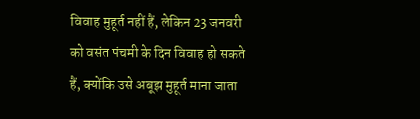विवाह मुहूर्त नहीं हैं, लेकिन 23 जनवरी को वसंत पंचमी के दिन विवाह हो सकते हैं, क्योंकि उसे अबूझ मुहूर्त माना जाता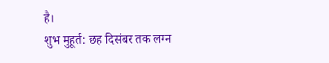है।
शुभ मुहूर्त: छह दिसंबर तक लग्न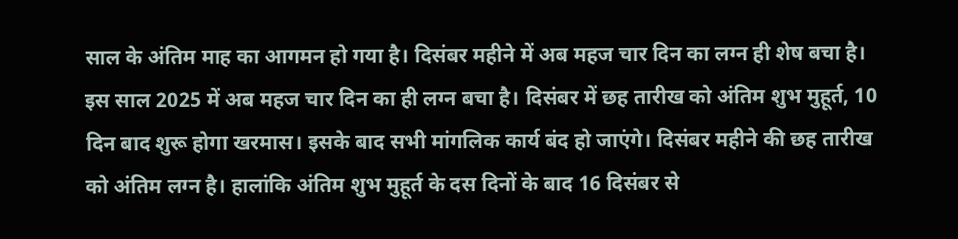साल के अंतिम माह का आगमन हो गया है। दिसंबर महीने में अब महज चार दिन का लग्न ही शेष बचा है। इस साल 2025 में अब महज चार दिन का ही लग्न बचा है। दिसंबर में छह तारीख को अंतिम शुभ मुहूर्त, 10 दिन बाद शुरू होगा खरमास। इसके बाद सभी मांगलिक कार्य बंद हो जाएंगे। दिसंबर महीने की छह तारीख को अंतिम लग्न है। हालांकि अंतिम शुभ मुहूर्त के दस दिनों के बाद 16 दिसंबर से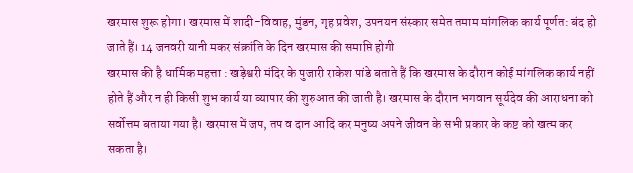खरमास शुरू होगा। खरमास में शादी-विवाह, मुंडन, गृह प्रवेश, उपनयन संस्कार समेत तमाम मांगलिक कार्य पूर्णत: बंद हो जाते हैं। 14 जनवरी यानी मकर संक्रांति के दिन खरमास की समाप्ति होगी
खरमास की है धार्मिक महत्ता : खड़ेश्वरी मंदिर के पुजारी राकेश पांडे बताते हैं कि खरमास के दौरान कोई मांगलिक कार्य नहीं होते हैं और न ही किसी शुभ कार्य या व्यापार की शुरुआत की जाती है। खरमास के दौरान भगवान सूर्यदेव की आराधना को सर्वोत्तम बताया गया है। खरमास में जप, तप व दान आदि कर मनुष्य अपने जीवन के सभी प्रकार के कष्ट को खत्म कर सकता है।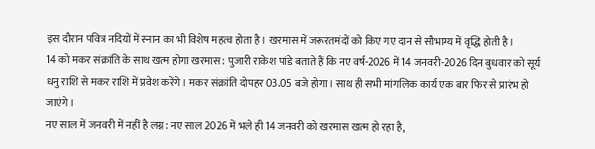इस दौरान पवित्र नदियों में स्नान का भी विशेष महत्व होता है। खरमास में जरूरतमंदों को किए गए दान से सौभाग्य में वृद्धि होती है।
14 को मकर संक्रांति के साथ खत्म होगा खरमास: पुजारी राकेश पांडे बताते हैं कि नए वर्ष-2026 में 14 जनवरी-2026 दिन बुधवार को सूर्य धनु राशि से मकर राशि में प्रवेश करेंगे। मकर संक्रांति दोपहर 03.05 बजे होगा। साथ ही सभी मांगलिक कार्य एक बार फिर से प्रारंभ हो जाएंगे।
नए साल में जनवरी में नहीं है लग्न: नए साल 2026 में भले ही 14 जनवरी को खरमास खत्म हो रहा है,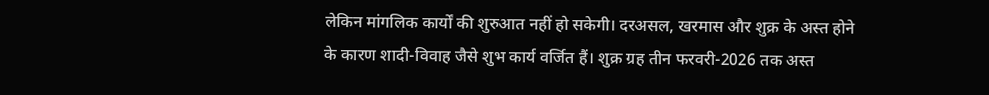लेकिन मांगलिक कार्यों की शुरुआत नहीं हो सकेगी। दरअसल, खरमास और शुक्र के अस्त होने के कारण शादी-विवाह जैसे शुभ कार्य वर्जित हैं। शुक्र ग्रह तीन फरवरी-2026 तक अस्त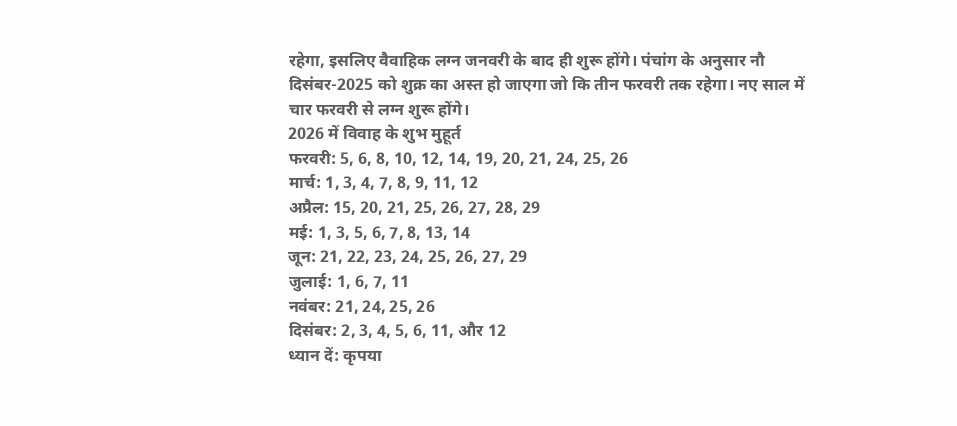रहेगा, इसलिए वैवाहिक लग्न जनवरी के बाद ही शुरू होंगे। पंचांग के अनुसार नौ दिसंबर-2025 को शुक्र का अस्त हो जाएगा जो कि तीन फरवरी तक रहेगा। नए साल में चार फरवरी से लग्न शुरू होंगे।
2026 में विवाह के शुभ मुहूर्त
फरवरी: 5, 6, 8, 10, 12, 14, 19, 20, 21, 24, 25, 26
मार्च: 1, 3, 4, 7, 8, 9, 11, 12
अप्रैल: 15, 20, 21, 25, 26, 27, 28, 29
मई: 1, 3, 5, 6, 7, 8, 13, 14
जून: 21, 22, 23, 24, 25, 26, 27, 29
जुलाई: 1, 6, 7, 11
नवंबर: 21, 24, 25, 26
दिसंबर: 2, 3, 4, 5, 6, 11, और 12
ध्यान दें: कृपया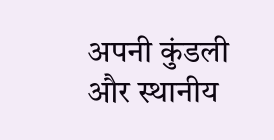अपनी कुंडली और स्थानीय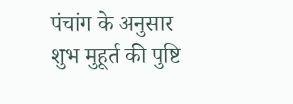पंचांग के अनुसार शुभ मुहूर्त की पुष्टि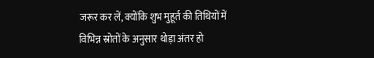जरूर कर लें, क्योंकि शुभ मुहूर्त की तिथियों में विभिन्न स्रोतों के अनुसार थोड़ा अंतर हो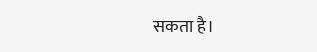सकता है।